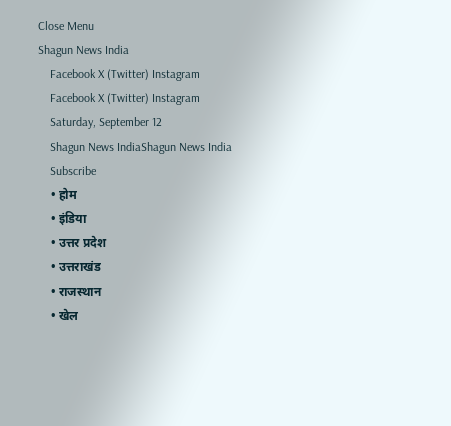Close Menu
Shagun News India
    Facebook X (Twitter) Instagram
    Facebook X (Twitter) Instagram
    Saturday, September 12
    Shagun News IndiaShagun News India
    Subscribe
    • होम
    • इंडिया
    • उत्तर प्रदेश
    • उत्तराखंड
    • राजस्थान
    • खेल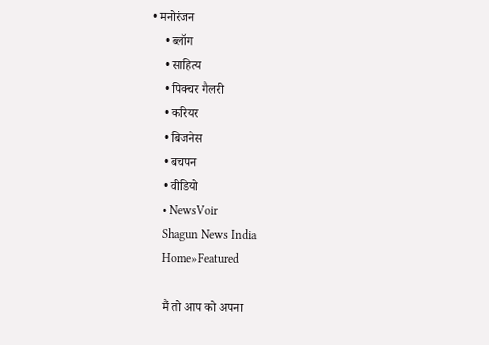• मनोरंजन
    • ब्लॉग
    • साहित्य
    • पिक्चर गैलरी
    • करियर
    • बिजनेस
    • बचपन
    • वीडियो
    • NewsVoir
    Shagun News India
    Home»Featured

    मैं तो आप को अपना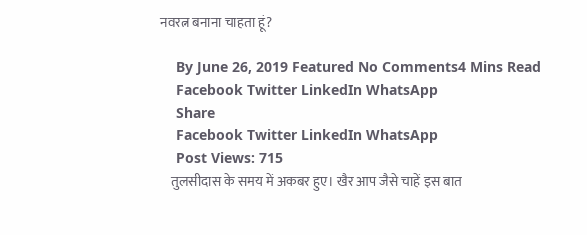नवरत्न बनाना चाहता हूं?

    By June 26, 2019 Featured No Comments4 Mins Read
    Facebook Twitter LinkedIn WhatsApp
    Share
    Facebook Twitter LinkedIn WhatsApp
    Post Views: 715
    तुलसीदास के समय में अकबर हुए। खैर आप जैसे चाहें इस बात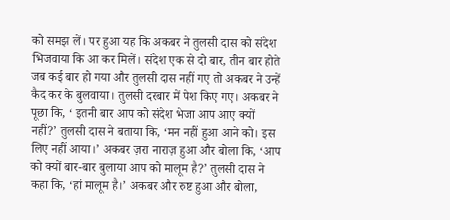को समझ लें। पर हुआ यह कि अकबर ने तुलसी दास को संदेश भिजवाया कि आ कर मिलें। संदेश एक से दो बार, तीन बार होते जब कई बार हो गया और तुलसी दास नहीं गए तो अकबर ने उन्हें कैद कर के बुलवाया। तुलसी दरबार में पेश किए गए। अकबर ने पूछा कि, ‘ इतनी बार आप को संदेश भेजा आप आए क्यों नहीं?’ तुलसी दास ने बताया कि, ‘मन नहीं हुआ आने को। इस लिए नहीं आया।’ अकबर ज़रा नाराज़ हुआ और बोला कि, ‘आप को क्यों बार-बार बुलाया आप को मालूम है?’ तुलसी दास ने कहा कि, ‘हां मालूम है।’ अकबर और रुष्ट हुआ और बोला,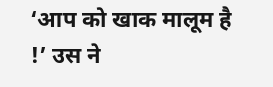‘आप को खाक मालूम है !’ उस ने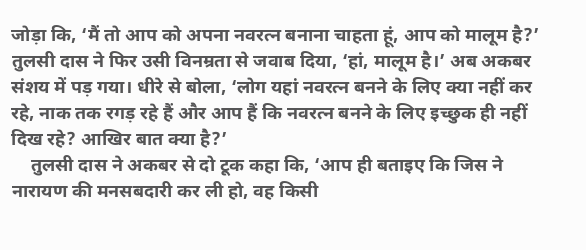जोड़ा कि, ‘मैं तो आप को अपना नवरत्न बनाना चाहता हूं, आप को मालूम है?’ तुलसी दास ने फिर उसी विनम्रता से जवाब दिया, ‘हां, मालूम है।’ अब अकबर संशय में पड़ गया। धीरे से बोला, ‘लोग यहां नवरत्न बनने के लिए क्या नहीं कर रहे, नाक तक रगड़ रहे हैं और आप हैं कि नवरत्न बनने के लिए इच्छुक ही नहीं दिख रहे? आखिर बात क्या है?’
    तुलसी दास ने अकबर से दो टूक कहा कि, ‘आप ही बताइए कि जिस ने नारायण की मनसबदारी कर ली हो, वह किसी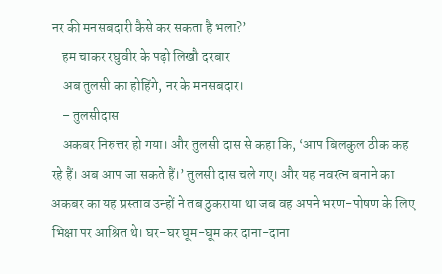नर की मनसबदारी कैसे कर सकता है भला?’
    हम चाकर रघुवीर के पढ़ो लिखौ दरबार
    अब तुलसी का होहिंगे, नर के मनसबदार।
    – तुलसीदास
    अकबर निरुत्तर हो गया। और तुलसी दास से कहा कि, ‘आप बिलकुल ठीक कह रहे हैं। अब आप जा सकते हैं।’ तुलसी दास चले गए। और यह नवरत्न बनाने का अकबर का यह प्रस्ताव उन्हों ने तब ठुकराया था जब वह अपने भरण-पोषण के लिए भिक्षा पर आश्रित थे। घर-घर घूम-घूम कर दाना-दाना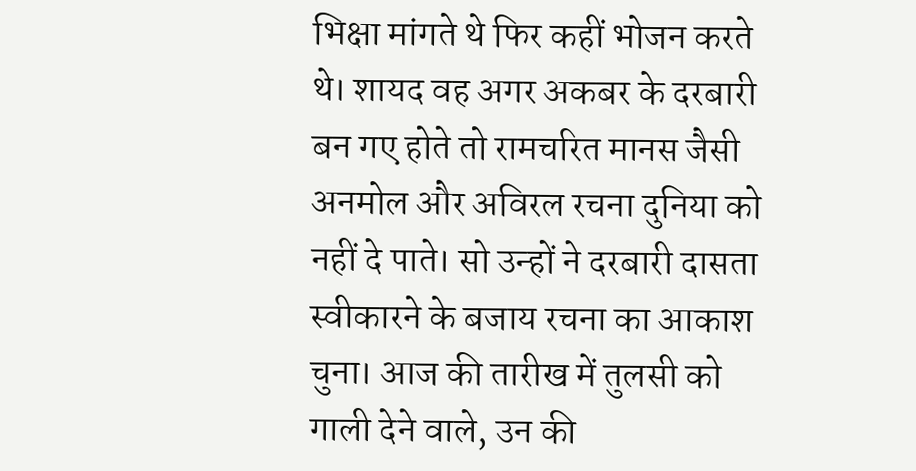भिक्षा मांगते थे फिर कहीं भोजन करते थे। शायद वह अगर अकबर के दरबारी बन गए होते तो रामचरित मानस जैसी अनमोल और अविरल रचना दुनिया को नहीं दे पाते। सो उन्हों ने दरबारी दासता स्वीकारने के बजाय रचना का आकाश चुना। आज की तारीख में तुलसी को गाली देने वाले, उन की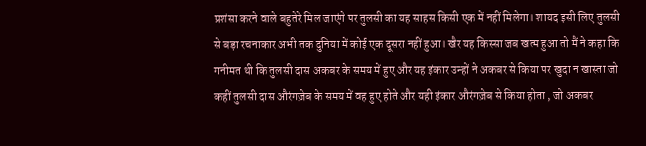प्रशंसा करने वाले बहुतेरे मिल जाएंगे पर तुलसी का यह साहस किसी एक में नहीं मिलेगा। शायद इसी लिए तुलसी से बड़ा रचनाकार अभी तक दुनिया में कोई एक दूसरा नहीं हुआ। खैर यह किस्सा जब खत्म हुआ तो मैं ने कहा कि गनीमत थी कि तुलसी दास अकबर के समय में हुए और यह इंकार उन्हों ने अकबर से किया पर खुदा न खास्ता जो कहीं तुलसी दास औरंगज़ेब के समय में वह हुए होते और यही इंकार औरंगज़ेब से किया होता , जो अकबर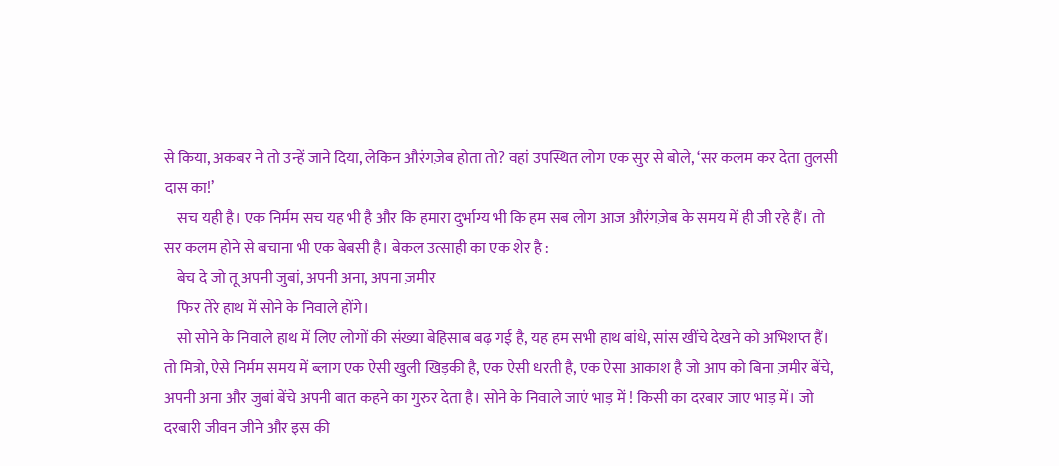से किया, अकबर ने तो उन्हें जाने दिया, लेकिन औरंगज़ेब होता तो? वहां उपस्थित लोग एक सुर से बोले, ‘सर कलम कर देता तुलसी दास का!’
    सच यही है। एक निर्मम सच यह भी है और कि हमारा दुर्भाग्य भी कि हम सब लोग आज औरंगज़ेब के समय में ही जी रहे हैं। तो सर कलम होने से बचाना भी एक बेबसी है। बेकल उत्साही का एक शेर है :
    बेच दे जो तू अपनी जुबां, अपनी अना, अपना ज़मीर
    फिर तेरे हाथ में सोने के निवाले होंगे।
    सो सोने के निवाले हाथ में लिए लोगों की संख्या बेहिसाब बढ़ गई है, यह हम सभी हाथ बांधे, सांस खींचे देखने को अभिशप्त हैं। तो मित्रो, ऐसे निर्मम समय में ब्लाग एक ऐसी खुली खिड़की है, एक ऐसी धरती है, एक ऐसा आकाश है जो आप को बिना ज़मीर बेंचे, अपनी अना और जुबां बेंचे अपनी बात कहने का गुरुर देता है। सोने के निवाले जाएं भाड़ में ! किसी का दरबार जाए भाड़ में। जो दरबारी जीवन जीने और इस की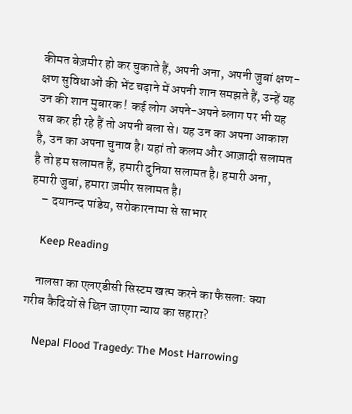कीमत बेज़मीर हो कर चुकाते हैं, अपनी अना, अपनी जुबां क्षण-क्षण सुविधाओं की भेंट चढ़ाने में अपनी शान समझते हैं, उन्हें यह उन की शान मुबारक ! कई लोग अपने-अपने ब्लाग पर भी यह सब कर ही रहे हैं तो अपनी बला से। यह उन का अपना आकाश है, उन का अपना चुनाव है। यहां तो कलम और आज़ादी सलामत है तो हम सलामत हैं, हमारी दुनिया सलामत है। हमारी अना, हमारी जुबां, हमारा ज़मीर सलामत है।
    – दयानन्द पांडेय, सरोकारनामा से साभार

    Keep Reading

    नालसा का एलएडीसी सिस्टम खत्म करने का फैसला: क्या गरीब कैदियों से छिन जाएगा न्याय का सहारा?

    Nepal Flood Tragedy: The Most Harrowing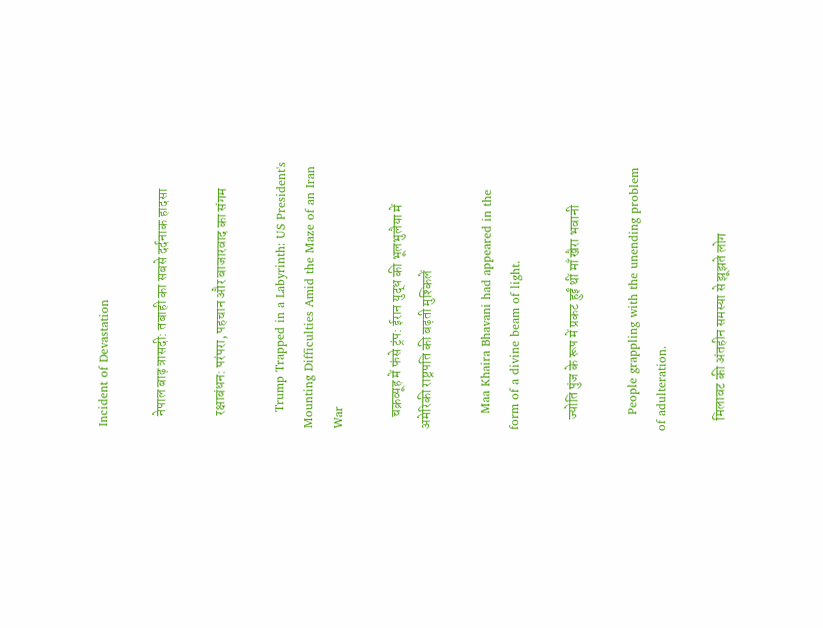Incident of Devastation

    नेपाल बाढ़ त्रासदी: तबाही का सबसे दर्दनाक हादसा

    रक्षाबंधन: परंपरा, पहचान और बाजारवाद का संगम

    Trump Trapped in a Labyrinth: US President's Mounting Difficulties Amid the Maze of an Iran War

    चक्रव्यूह में फंसे ट्रंप: ईरान युद्ध की भूलभुलैया में अमेरिकी राष्ट्रपति की बढ़ती मुश्किलें

    Maa Khaira Bhavani had appeared in the form of a divine beam of light.

    ज्योति पुंज के रूप में प्रकट हुईं थीं माँ खैरा भवानी

    People grappling with the unending problem of adulteration.

    मिलावट की अंतहीन समस्या से झूझते लोग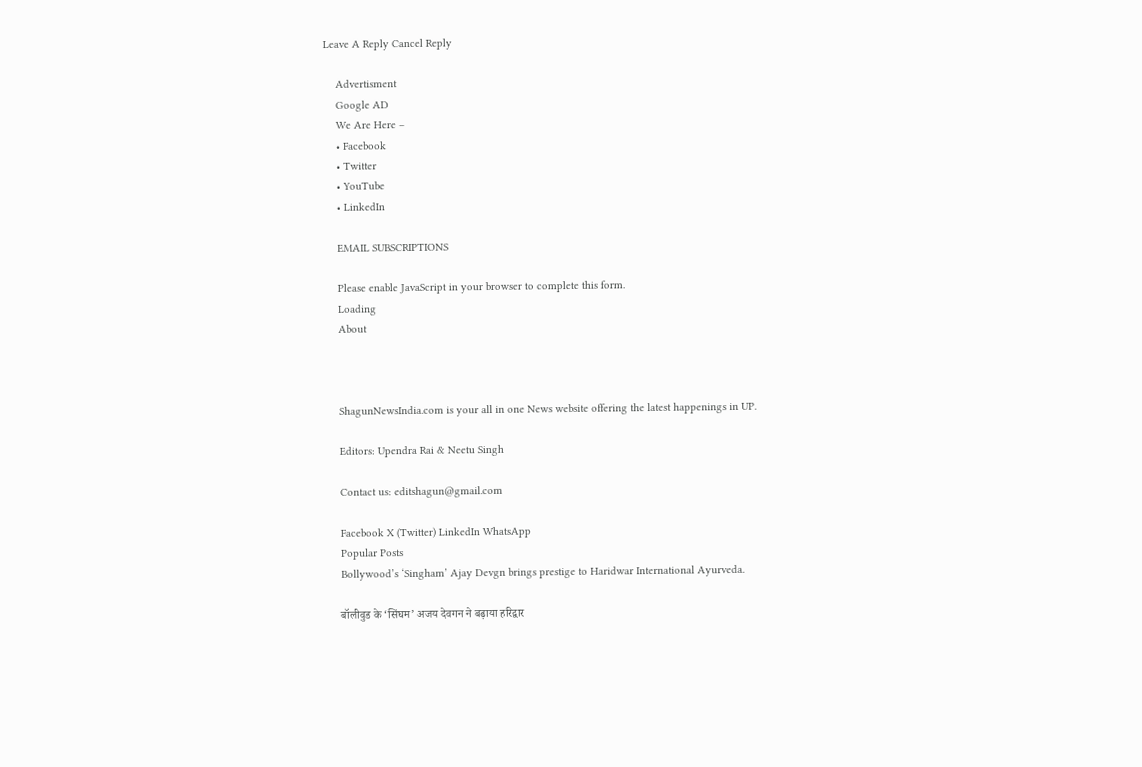Leave A Reply Cancel Reply

    Advertisment
    Google AD
    We Are Here –
    • Facebook
    • Twitter
    • YouTube
    • LinkedIn

    EMAIL SUBSCRIPTIONS

    Please enable JavaScript in your browser to complete this form.
    Loading
    About



    ShagunNewsIndia.com is your all in one News website offering the latest happenings in UP.

    Editors: Upendra Rai & Neetu Singh

    Contact us: editshagun@gmail.com

    Facebook X (Twitter) LinkedIn WhatsApp
    Popular Posts
    Bollywood’s ‘Singham’ Ajay Devgn brings prestige to Haridwar International Ayurveda.

    बॉलीवुड के ‘सिंघम’ अजय देवगन ने बढ़ाया हरिद्वार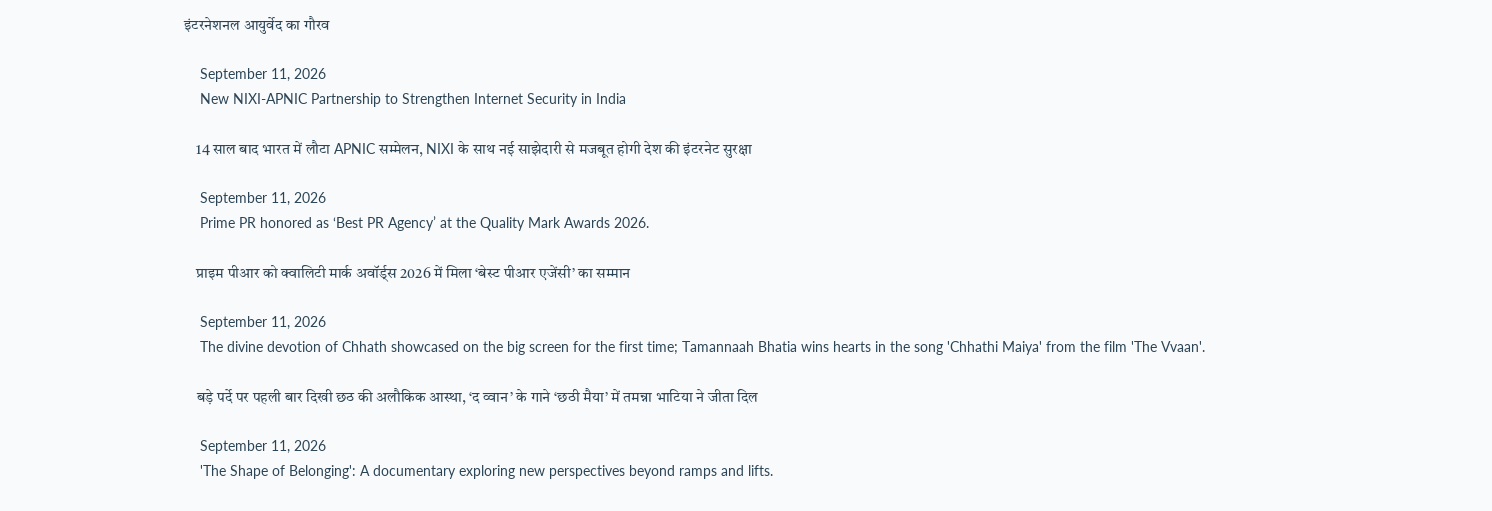इंटरनेशनल आयुर्वेद का गौरव

    September 11, 2026
    New NIXI-APNIC Partnership to Strengthen Internet Security in India

    14 साल बाद भारत में लौटा APNIC सम्मेलन, NIXI के साथ नई साझेदारी से मजबूत होगी देश की इंटरनेट सुरक्षा

    September 11, 2026
    Prime PR honored as ‘Best PR Agency’ at the Quality Mark Awards 2026.

    प्राइम पीआर को क्वालिटी मार्क अवॉर्ड्स 2026 में मिला ‘बेस्ट पीआर एजेंसी’ का सम्मान

    September 11, 2026
    The divine devotion of Chhath showcased on the big screen for the first time; Tamannaah Bhatia wins hearts in the song 'Chhathi Maiya' from the film 'The Vvaan'.

    बड़े पर्दे पर पहली बार दिखी छठ की अलौकिक आस्था, ‘द व्वान’ के गाने ‘छठी मैया’ में तमन्ना भाटिया ने जीता दिल

    September 11, 2026
    'The Shape of Belonging': A documentary exploring new perspectives beyond ramps and lifts.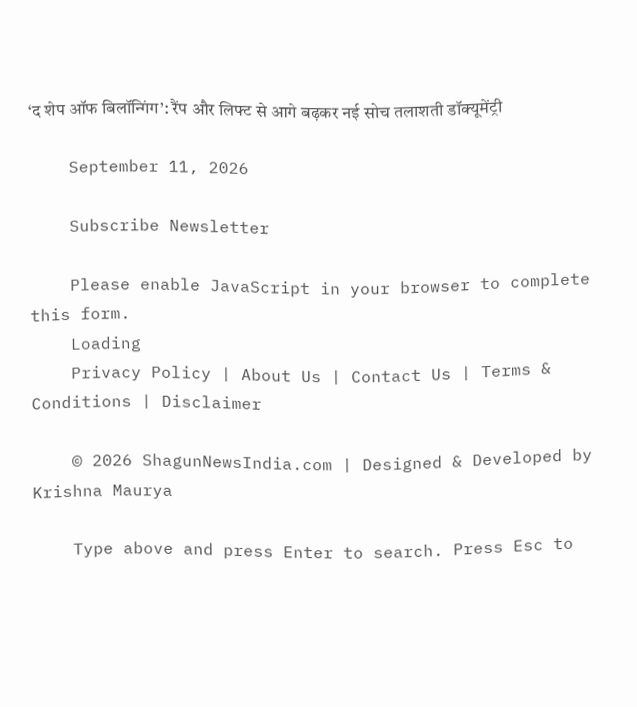‘द शेप ऑफ बिलॉन्गिंग’: रैंप और लिफ्ट से आगे बढ़कर नई सोच तलाशती डॉक्यूमेंट्री

    September 11, 2026

    Subscribe Newsletter

    Please enable JavaScript in your browser to complete this form.
    Loading
    Privacy Policy | About Us | Contact Us | Terms & Conditions | Disclaimer

    © 2026 ShagunNewsIndia.com | Designed & Developed by Krishna Maurya

    Type above and press Enter to search. Press Esc to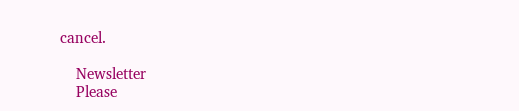cancel.

    Newsletter
    Please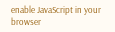enable JavaScript in your browser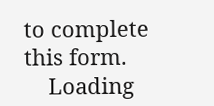to complete this form.
    Loading